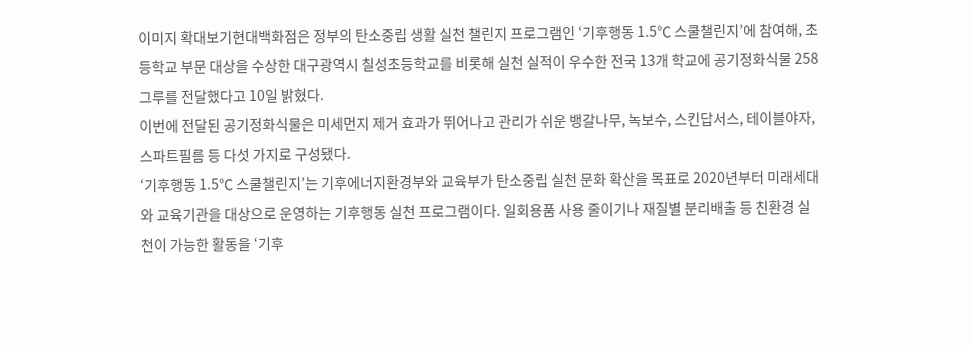이미지 확대보기현대백화점은 정부의 탄소중립 생활 실천 챌린지 프로그램인 ‘기후행동 1.5℃ 스쿨챌린지’에 참여해, 초등학교 부문 대상을 수상한 대구광역시 칠성초등학교를 비롯해 실천 실적이 우수한 전국 13개 학교에 공기정화식물 258그루를 전달했다고 10일 밝혔다.
이번에 전달된 공기정화식물은 미세먼지 제거 효과가 뛰어나고 관리가 쉬운 뱅갈나무, 녹보수, 스킨답서스, 테이블야자, 스파트필름 등 다섯 가지로 구성됐다.
‘기후행동 1.5℃ 스쿨챌린지’는 기후에너지환경부와 교육부가 탄소중립 실천 문화 확산을 목표로 2020년부터 미래세대와 교육기관을 대상으로 운영하는 기후행동 실천 프로그램이다. 일회용품 사용 줄이기나 재질별 분리배출 등 친환경 실천이 가능한 활동을 ‘기후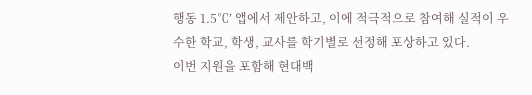행동 1.5℃’ 앱에서 제안하고, 이에 적극적으로 참여해 실적이 우수한 학교, 학생, 교사를 학기별로 선정해 포상하고 있다.
이번 지원을 포함해 현대백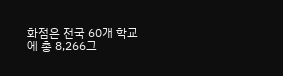화점은 전국 60개 학교에 총 8,266그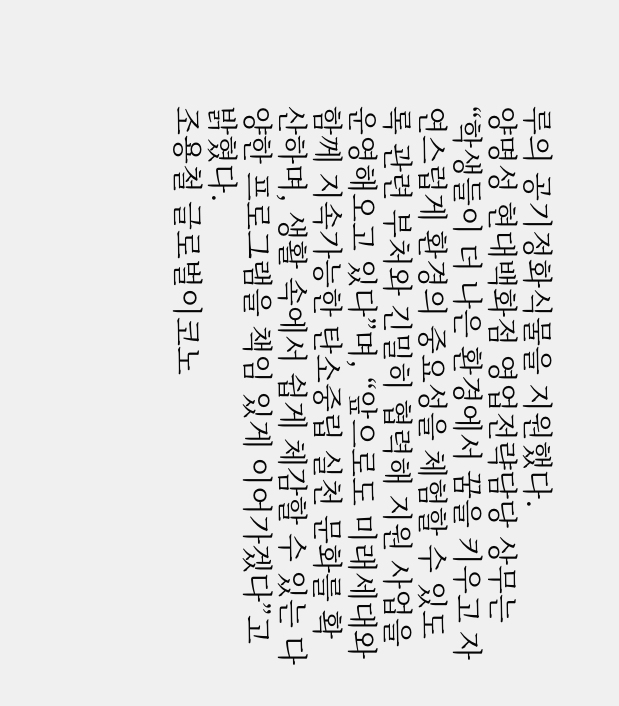루의 공기정화식물을 지원했다.
양명성 현대백화점 영업전략담당 상무는 “학생들이 더 나은 환경에서 꿈을 키우고 자연스럽게 환경의 중요성을 체험할 수 있도록 관련 부처와 긴밀히 협력해 지원 사업을 운영해오고 있다”며, “앞으로도 미래세대와 함께 지속가능한 탄소중립 실천 문화를 확산하며, 생활 속에서 쉽게 체감할 수 있는 다양한 프로그램을 책임 있게 이어가겠다”고 밝혔다.
조용철 글로벌이코노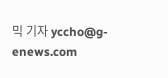믹 기자 yccho@g-enews.com